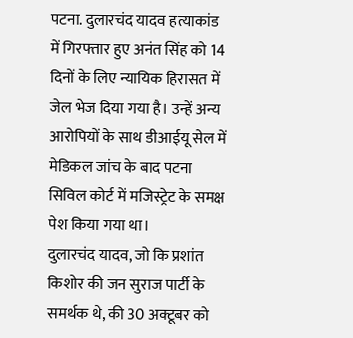पटना. दुलारचंद यादव हत्याकांड में गिरफ्तार हुए अनंत सिंह को 14 दिनों के लिए न्यायिक हिरासत में जेल भेज दिया गया है। उन्हें अन्य आरोपियों के साथ डीआईयू सेल में मेडिकल जांच के बाद पटना सिविल कोर्ट में मजिस्ट्रेट के समक्ष पेश किया गया था।
दुलारचंद यादव, जो कि प्रशांत किशोर की जन सुराज पार्टी के समर्थक थे, की 30 अक्टूबर को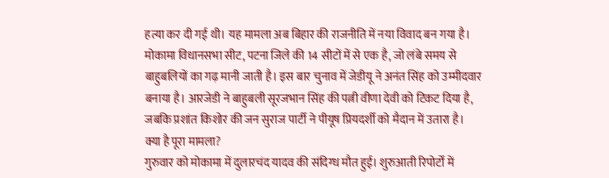हत्या कर दी गई थी। यह मामला अब बिहार की राजनीति में नया विवाद बन गया है। मोकामा विधानसभा सीट, पटना जिले की 14 सीटों में से एक है, जो लंबे समय से बाहुबलियों का गढ़ मानी जाती है। इस बार चुनाव में जेडीयू ने अनंत सिंह को उम्मीदवार बनाया है। आरजेडी ने बाहुबली सूरजभान सिंह की पत्नी वीणा देवी को टिकट दिया है, जबकि प्रशांत किशोर की जन सुराज पार्टी ने पीयूष प्रियदर्शी को मैदान में उतारा है।
क्या है पूरा मामला?
गुरुवार को मोकामा में दुलारचंद यादव की संदिग्ध मौत हुई। शुरुआती रिपोर्टों में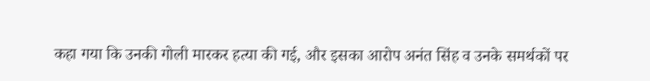कहा गया कि उनकी गोली मारकर हत्या की गई, और इसका आरोप अनंत सिंह व उनके समर्थकों पर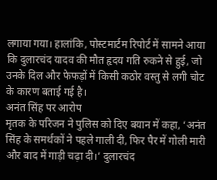लगाया गया। हालांकि, पोस्टमार्टम रिपोर्ट में सामने आया कि दुलारचंद यादव की मौत हृदय गति रुकने से हुई, जो उनके दिल और फेफड़ों में किसी कठोर वस्तु से लगी चोट के कारण बताई गई है।
अनंत सिंह पर आरोप
मृतक के परिजन ने पुलिस को दिए बयान में कहा, ‘अनंत सिंह के समर्थकों ने पहले गाली दी, फिर पैर में गोली मारी और बाद में गाड़ी चढ़ा दी।’ दुलारचंद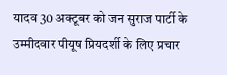यादव 30 अक्टूबर को जन सुराज पार्टी के उम्मीदवार पीयूष प्रियदर्शी के लिए प्रचार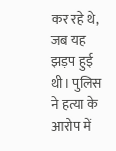कर रहे थे, जब यह झड़प हुई थी। पुलिस ने हत्या के आरोप में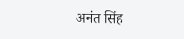अनंत सिंह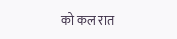को कल रात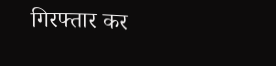गिरफ्तार कर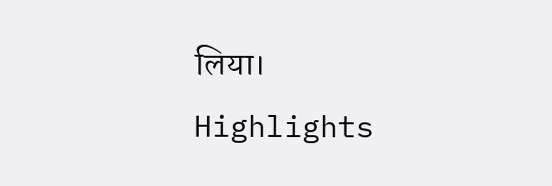लिया।
Highlights